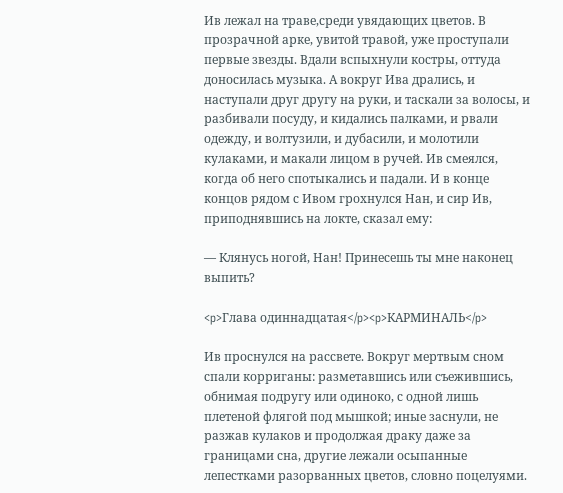Ив лежал на траве,среди увядающих цветов. В прозрачной арке, увитой травой, уже проступали первые звезды. Вдали вспыхнули костры, оттуда доносилась музыка. А вокруг Ива дрались, и наступали друг другу на руки, и таскали за волосы, и разбивали посуду, и кидались палками, и рвали одежду, и волтузили, и дубасили, и молотили кулаками, и макали лицом в ручей. Ив смеялся, когда об него спотыкались и падали. И в конце концов рядом с Ивом грохнулся Нан, и сир Ив, приподнявшись на локте, сказал ему:

— Клянусь ногой, Нан! Принесешь ты мне наконец выпить?

<p>Глава одиннадцатая</p><p>КАРМИНАЛЬ</p>

Ив проснулся на рассвете. Вокруг мертвым сном спали корриганы: разметавшись или съежившись, обнимая подругу или одиноко, с одной лишь плетеной флягой под мышкой; иные заснули, не разжав кулаков и продолжая драку даже за границами сна, другие лежали осыпанные лепестками разорванных цветов, словно поцелуями.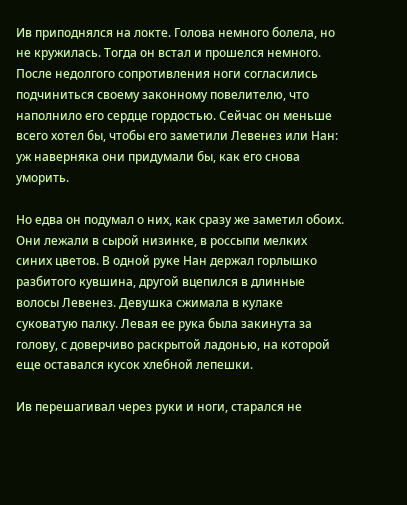Ив приподнялся на локте. Голова немного болела, но не кружилась. Тогда он встал и прошелся немного. После недолгого сопротивления ноги согласились подчиниться своему законному повелителю, что наполнило его сердце гордостью. Сейчас он меньше всего хотел бы, чтобы его заметили Левенез или Нан: уж наверняка они придумали бы, как его снова уморить.

Но едва он подумал о них, как сразу же заметил обоих. Они лежали в сырой низинке, в россыпи мелких синих цветов. В одной руке Нан держал горлышко разбитого кувшина, другой вцепился в длинные волосы Левенез. Девушка сжимала в кулаке суковатую палку. Левая ее рука была закинута за голову, с доверчиво раскрытой ладонью, на которой еще оставался кусок хлебной лепешки.

Ив перешагивал через руки и ноги, старался не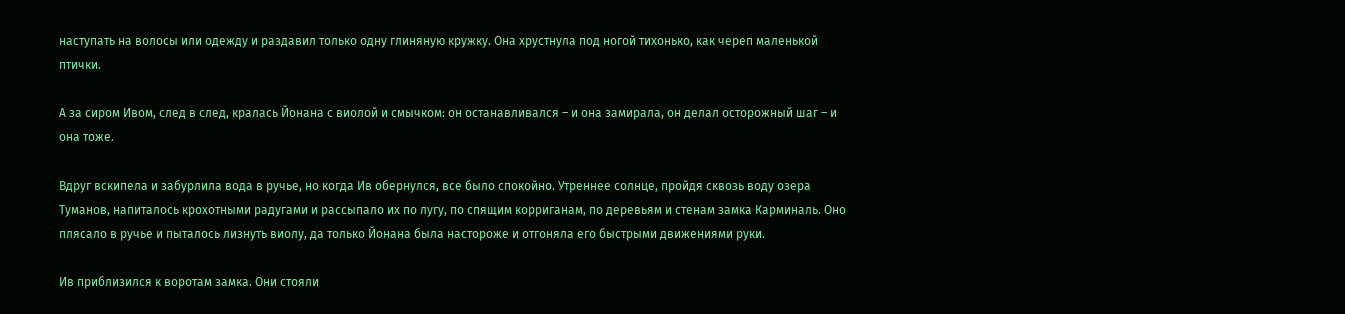наступать на волосы или одежду и раздавил только одну глиняную кружку. Она хрустнула под ногой тихонько, как череп маленькой птички.

А за сиром Ивом, след в след, кралась Йонана с виолой и смычком: он останавливался – и она замирала, он делал осторожный шаг – и она тоже.

Вдруг вскипела и забурлила вода в ручье, но когда Ив обернулся, все было спокойно. Утреннее солнце, пройдя сквозь воду озера Туманов, напиталось крохотными радугами и рассыпало их по лугу, по спящим корриганам, по деревьям и стенам замка Карминаль. Оно плясало в ручье и пыталось лизнуть виолу, да только Йонана была настороже и отгоняла его быстрыми движениями руки.

Ив приблизился к воротам замка. Они стояли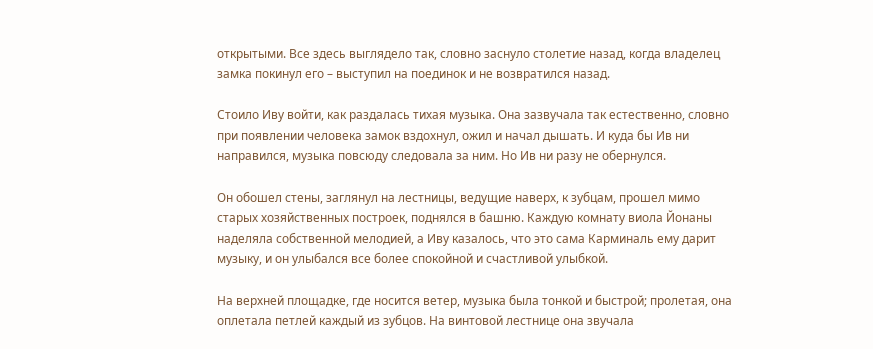открытыми. Все здесь выглядело так, словно заснуло столетие назад, когда владелец замка покинул его – выступил на поединок и не возвратился назад.

Стоило Иву войти, как раздалась тихая музыка. Она зазвучала так естественно, словно при появлении человека замок вздохнул, ожил и начал дышать. И куда бы Ив ни направился, музыка повсюду следовала за ним. Но Ив ни разу не обернулся.

Он обошел стены, заглянул на лестницы, ведущие наверх, к зубцам, прошел мимо старых хозяйственных построек, поднялся в башню. Каждую комнату виола Йонаны наделяла собственной мелодией, а Иву казалось, что это сама Карминаль ему дарит музыку, и он улыбался все более спокойной и счастливой улыбкой.

На верхней площадке, где носится ветер, музыка была тонкой и быстрой; пролетая, она оплетала петлей каждый из зубцов. На винтовой лестнице она звучала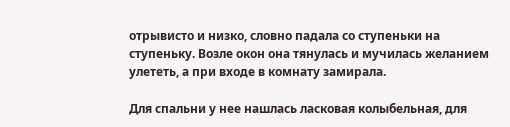отрывисто и низко, словно падала со ступеньки на ступеньку. Возле окон она тянулась и мучилась желанием улететь, а при входе в комнату замирала.

Для спальни у нее нашлась ласковая колыбельная, для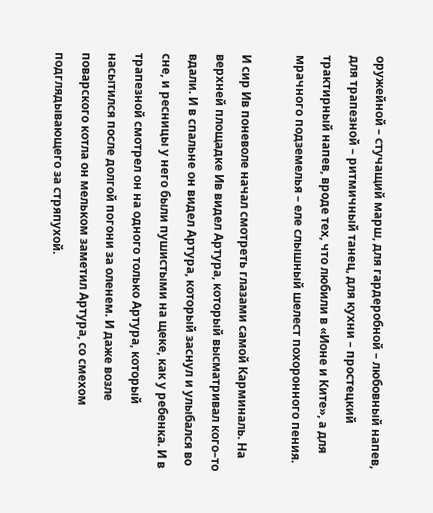оружейной – стучащий марш, для гардеробной – любовный напев, для трапезной – ритмичный танец, для кухни – простецкий трактирный напев, вроде тех, что любили в «Ионе и Ките», а для мрачного подземелья – еле слышный шелест похоронного пения.

И сир Ив поневоле начал смотреть глазами самой Карминаль. На верхней площадке Ив видел Артура, который высматривал кого–то вдали. И в спальне он видел Артура, который заснул и улыбался во сне, и ресницы у него были пушистыми на щеке, как у ребенка. И в трапезной смотрел он на одного только Артура, который насытился после долгой погони за оленем. И даже возле поварского котла он мельком заметил Артура, со смехом подглядывающего за стряпухой.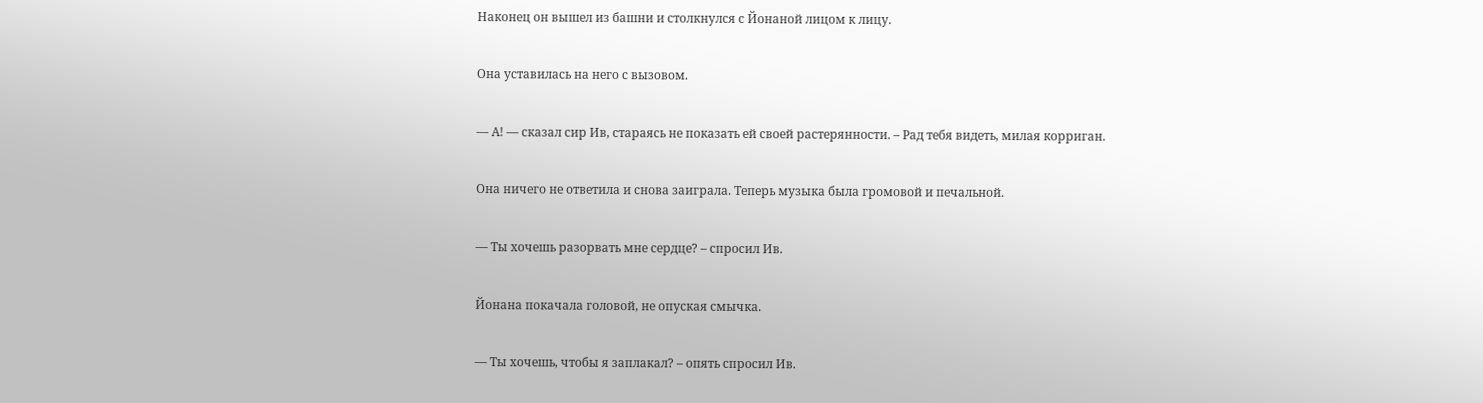Наконец он вышел из башни и столкнулся с Йонаной лицом к лицу.

Она уставилась на него с вызовом.

— А! — сказал сир Ив, стараясь не показать ей своей растерянности. – Рад тебя видеть, милая корриган.

Она ничего не ответила и снова заиграла. Теперь музыка была громовой и печальной.

— Ты хочешь разорвать мне сердце? – спросил Ив.

Йонана покачала головой, не опуская смычка.

— Ты хочешь, чтобы я заплакал? – опять спросил Ив.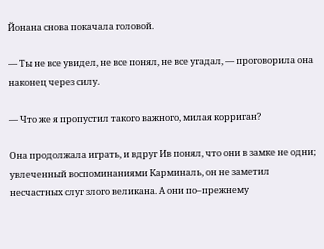Йонана снова покачала головой.

— Ты не все увидел, не все понял, не все угадал, — проговорила она наконец через силу.

— Что же я пропустил такого важного, милая корриган?

Она продолжала играть, и вдруг Ив понял, что они в замке не одни; увлеченный воспоминаниями Карминаль, он не заметил несчастных слуг злого великана. А они по–прежнему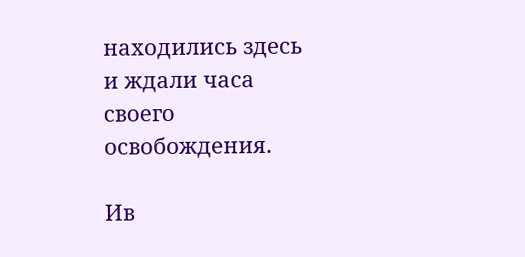находились здесь и ждали часа своего освобождения.

Ив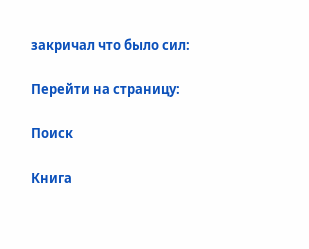закричал что было сил:

Перейти на страницу:

Поиск

Книга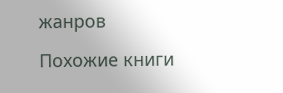жанров

Похожие книги